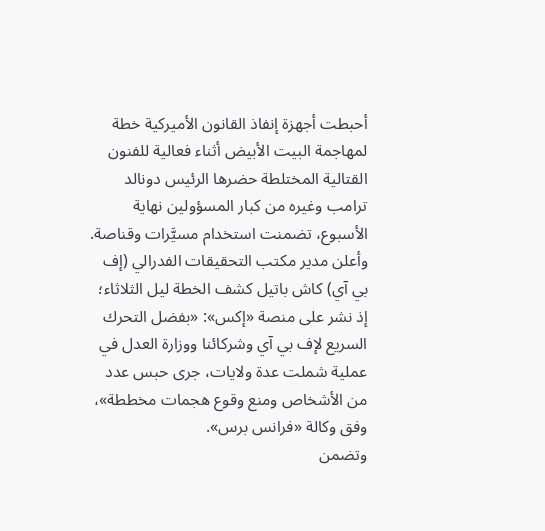أحبطت أجهزة إنفاذ القانون الأميركية خطة لمهاجمة البيت الأبيض أثناء فعالية للفنون القتالية المختلطة حضرها الرئيس دونالد ترامب وغيره من كبار المسؤولين نهاية الأسبوع، تضمنت استخدام مسيَّرات وقناصة.
وأعلن مدير مكتب التحقيقات الفدرالي (إف بي آي) كاش باتيل كشف الخطة ليل الثلاثاء؛ إذ نشر على منصة «إكس»: «بفضل التحرك السريع لإف بي آي وشركائنا ووزارة العدل في عملية شملت عدة ولايات، جرى حبس عدد من الأشخاص ومنع وقوع هجمات مخططة»، وفق وكالة «فرانس برس».
وتضمن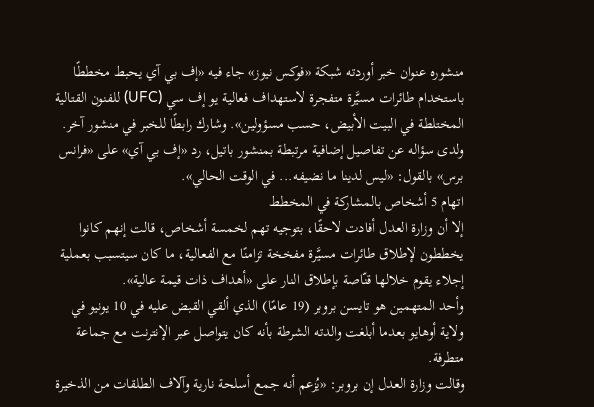منشوره عنوان خبر أوردته شبكة «فوكس نيوز» جاء فيه «إف بي آي يحبط مخططًا باستخدام طائرات مسيَّرة متفجرة لاستهداف فعالية يو إف سي (UFC) للفنون القتالية المختلطة في البيت الأبيض، حسب مسؤولين». وشارك رابطًا للخبر في منشور آخر.
ولدى سؤاله عن تفاصيل إضافية مرتبطة بمنشور باتيل، رد «إف بي آي» على «فرانس برس» بالقول: «ليس لدينا ما نضيفه... في الوقت الحالي».
اتهام 5 أشخاص بالمشاركة في المخطط
إلا أن وزارة العدل أفادت لاحقًا، بتوجيه تهم لخمسة أشخاص، قالت إنهم كانوا يخططون لإطلاق طائرات مسيَّرة مفخخة تزامنًا مع الفعالية، ما كان سيتسبب بعملية إجلاء يقوم خلالها قنّاصة بإطلاق النار على «أهداف ذات قيمة عالية».
وأحد المتهمين هو تايسن بروبر (19 عامًا) الذي ألقي القبض عليه في 10 يونيو في ولاية أوهايو بعدما أبلغت والدته الشرطة بأنه كان يتواصل عبر الإنترنت مع جماعة متطرفة.
وقالت وزارة العدل إن بروبر: «يُزعم أنه جمع أسلحة نارية وآلاف الطلقات من الذخيرة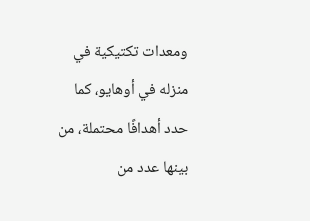ومعدات تكتيكية في منزله في أوهايو، كما حدد أهدافًا محتملة، من بينها عدد من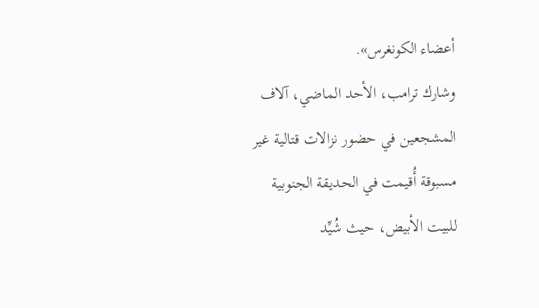أعضاء الكونغرس».
وشارك ترامب، الأحد الماضي، آلاف المشجعين في حضور نزالات قتالية غير مسبوقة أُقيمت في الحديقة الجنوبية للبيت الأبيض، حيث شُيِّد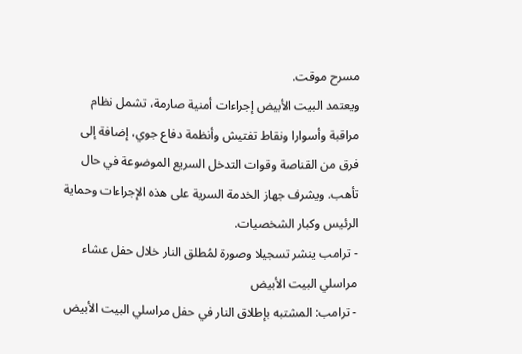مسرح موقت.
ويعتمد البيت الأبيض إجراءات أمنية صارمة، تشمل نظام مراقبة وأسوارا ونقاط تفتيش وأنظمة دفاع جوي، إضافة إلى فرق من القناصة وقوات التدخل السريع الموضوعة في حال تأهب. ويشرف جهاز الخدمة السرية على هذه الإجراءات وحماية الرئيس وكبار الشخصيات.
- ترامب ينشر تسجيلا وصورة لمُطلق النار خلال حفل عشاء مراسلي البيت الأبيض
- ترامب: المشتبه بإطلاق النار في حفل مراسلي البيت الأبيض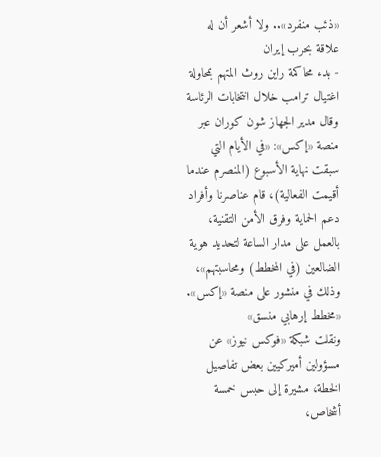«ذئب منفرد».. ولا أشعر أن له علاقة بحرب إيران
- بدء محاكمة راين روث المتهم بمحاولة اغتيال ترامب خلال انتخابات الرئاسة
وقال مدير الجهاز شون كوران عبر منصة «إكس»: «في الأيام التي سبقت نهاية الأسبوع (المنصرم عندما أقيمت الفعالية)، قام عناصرنا وأفراد دعم الحماية وفرق الأمن التقنية، بالعمل على مدار الساعة لتحديد هوية الضالعين (في المخطط) ومحاسبتهم»، وذلك في منشور على منصة «إكس».
«مخطط إرهابي منسق»
ونقلت شبكة «فوكس نيوز» عن مسؤولين أميركيين بعض تفاصيل الخطة، مشيرة إلى حبس خمسة أشخاص،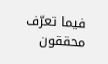فيما تعرّف محققون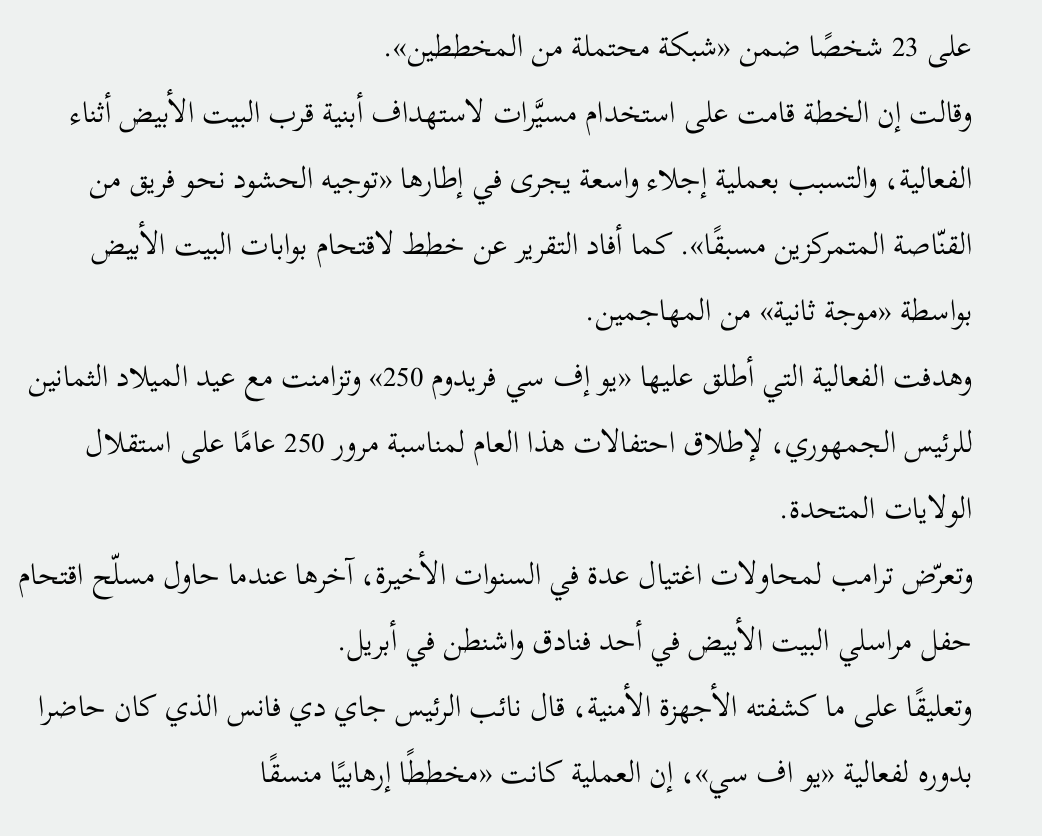على 23 شخصًا ضمن «شبكة محتملة من المخططين».
وقالت إن الخطة قامت على استخدام مسيَّرات لاستهداف أبنية قرب البيت الأبيض أثناء الفعالية، والتسبب بعملية إجلاء واسعة يجرى في إطارها «توجيه الحشود نحو فريق من القنّاصة المتمركزين مسبقًا». كما أفاد التقرير عن خطط لاقتحام بوابات البيت الأبيض بواسطة «موجة ثانية» من المهاجمين.
وهدفت الفعالية التي أطلق عليها «يو إف سي فريدوم 250» وتزامنت مع عيد الميلاد الثمانين للرئيس الجمهوري، لإطلاق احتفالات هذا العام لمناسبة مرور 250 عامًا على استقلال الولايات المتحدة.
وتعرّض ترامب لمحاولات اغتيال عدة في السنوات الأخيرة، آخرها عندما حاول مسلّح اقتحام حفل مراسلي البيت الأبيض في أحد فنادق واشنطن في أبريل.
وتعليقًا على ما كشفته الأجهزة الأمنية، قال نائب الرئيس جاي دي فانس الذي كان حاضرا بدوره لفعالية «يو اف سي»، إن العملية كانت «مخططًا إرهابيًا منسقًا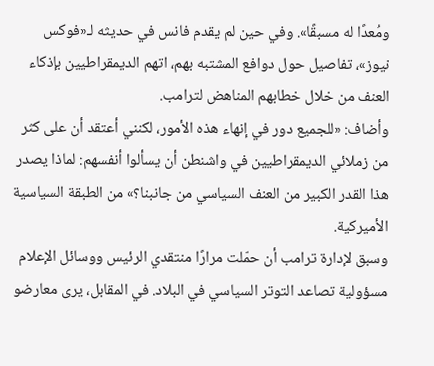ومُعدًا له مسبقًا». وفي حين لم يقدم فانس في حديثه لـ«فوكس نيوز»، تفاصيل حول دوافع المشتبه بهم، اتهم الديمقراطيين بإذكاء العنف من خلال خطابهم المناهض لترامب.
وأضاف: «للجميع دور في إنهاء هذه الأمور، لكنني أعتقد أن على كثر من زملائي الديمقراطيين في واشنطن أن يسألوا أنفسهم: لماذا يصدر هذا القدر الكبير من العنف السياسي من جانبنا؟» من الطبقة السياسية الأميركية.
وسبق لإدارة ترامب أن حمّلت مرارًا منتقدي الرئيس ووسائل الإعلام مسؤولية تصاعد التوتر السياسي في البلاد. في المقابل، يرى معارضو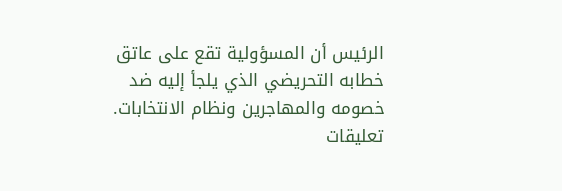الرئيس أن المسؤولية تقع على عاتق خطابه التحريضي الذي يلجأ إليه ضد خصومه والمهاجرين ونظام الانتخابات.
تعليقات